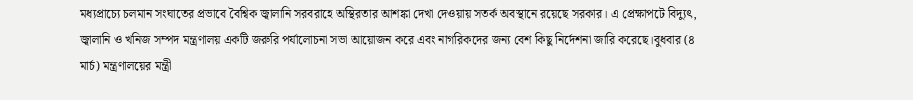মধ্যপ্রাচ্যে চলমান সংঘাতের প্রভাবে বৈশ্বিক জ্বালানি সরবরাহে অস্থিরতার আশঙ্কা দেখা দেওয়ায় সতর্ক অবস্থানে রয়েছে সরকার। এ প্রেক্ষাপটে বিদ্যুৎ, জ্বালানি ও খনিজ সম্পদ মন্ত্রণালয় একটি জরুরি পর্যালোচনা সভা আয়োজন করে এবং নাগরিকদের জন্য বেশ কিছু নির্দেশনা জারি করেছে।বুধবার (৪ মার্চ) মন্ত্রণালয়ের মন্ত্রী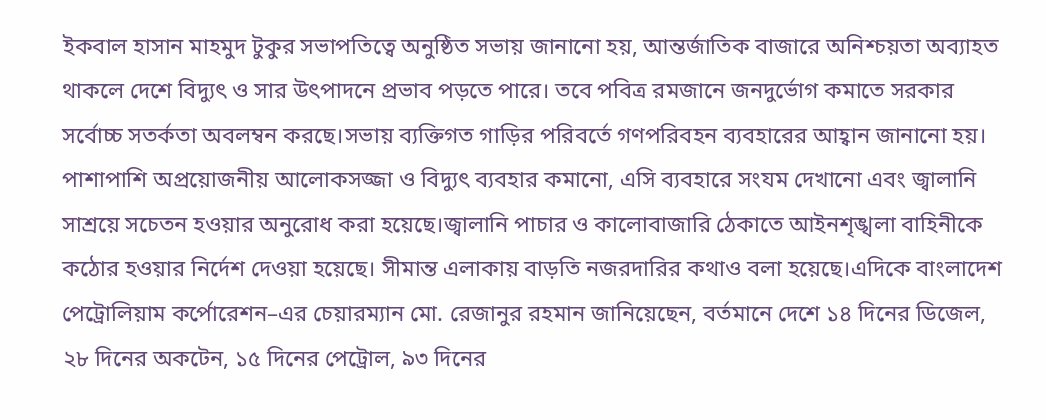ইকবাল হাসান মাহমুদ টুকুর সভাপতিত্বে অনুষ্ঠিত সভায় জানানো হয়, আন্তর্জাতিক বাজারে অনিশ্চয়তা অব্যাহত থাকলে দেশে বিদ্যুৎ ও সার উৎপাদনে প্রভাব পড়তে পারে। তবে পবিত্র রমজানে জনদুর্ভোগ কমাতে সরকার সর্বোচ্চ সতর্কতা অবলম্বন করছে।সভায় ব্যক্তিগত গাড়ির পরিবর্তে গণপরিবহন ব্যবহারের আহ্বান জানানো হয়। পাশাপাশি অপ্রয়োজনীয় আলোকসজ্জা ও বিদ্যুৎ ব্যবহার কমানো, এসি ব্যবহারে সংযম দেখানো এবং জ্বালানি সাশ্রয়ে সচেতন হওয়ার অনুরোধ করা হয়েছে।জ্বালানি পাচার ও কালোবাজারি ঠেকাতে আইনশৃঙ্খলা বাহিনীকে কঠোর হওয়ার নির্দেশ দেওয়া হয়েছে। সীমান্ত এলাকায় বাড়তি নজরদারির কথাও বলা হয়েছে।এদিকে বাংলাদেশ পেট্রোলিয়াম কর্পোরেশন–এর চেয়ারম্যান মো. রেজানুর রহমান জানিয়েছেন, বর্তমানে দেশে ১৪ দিনের ডিজেল, ২৮ দিনের অকটেন, ১৫ দিনের পেট্রোল, ৯৩ দিনের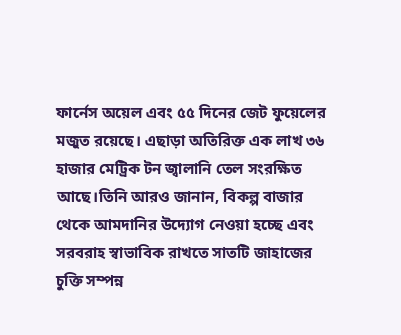ফার্নেস অয়েল এবং ৫৫ দিনের জেট ফুয়েলের মজুত রয়েছে। এছাড়া অতিরিক্ত এক লাখ ৩৬ হাজার মেট্রিক টন জ্বালানি তেল সংরক্ষিত আছে।তিনি আরও জানান, বিকল্প বাজার থেকে আমদানির উদ্যোগ নেওয়া হচ্ছে এবং সরবরাহ স্বাভাবিক রাখতে সাতটি জাহাজের চুক্তি সম্পন্ন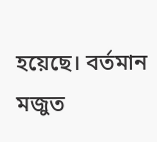হয়েছে। বর্তমান মজুত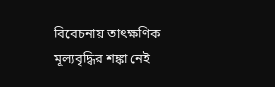বিবেচনায় তাৎক্ষণিক মূল্যবৃদ্ধির শঙ্কা নেই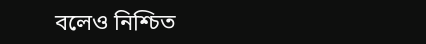বলেও নিশ্চিত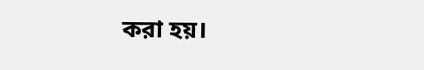করা হয়।